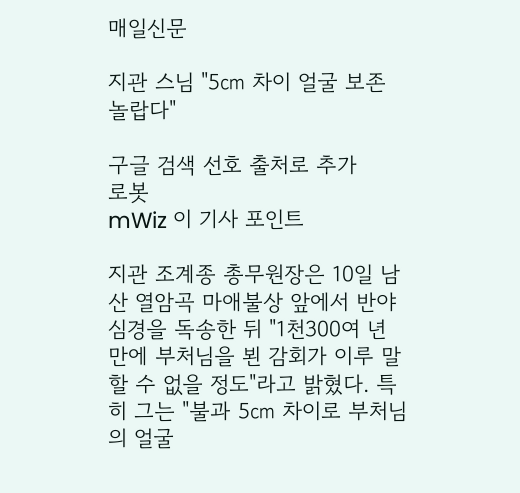매일신문

지관 스님 "5㎝ 차이 얼굴 보존 놀랍다"

구글 검색 선호 출처로 추가
로봇
mWiz 이 기사 포인트

지관 조계종 총무원장은 10일 남산 열암곡 마애불상 앞에서 반야심경을 독송한 뒤 "1천300여 년 만에 부처님을 뵌 감회가 이루 말할 수 없을 정도"라고 밝혔다. 특히 그는 "불과 5㎝ 차이로 부처님의 얼굴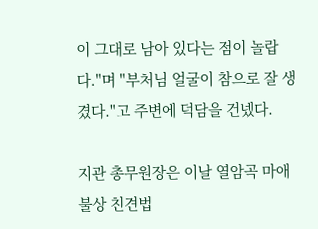이 그대로 남아 있다는 점이 놀랍다."며 "부처님 얼굴이 참으로 잘 생겼다."고 주변에 덕담을 건넸다.

지관 총무원장은 이날 열암곡 마애불상 친견법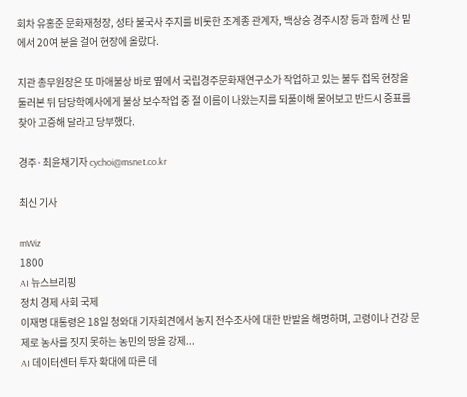회차 유홍준 문화재청장, 성타 불국사 주지를 비롯한 조계종 관계자, 백상승 경주시장 등과 함께 산 밑에서 20여 분을 걸어 현장에 올랐다.

지관 총무원장은 또 마애불상 바로 옆에서 국립경주문화재연구소가 작업하고 있는 불두 접목 현장을 둘러본 뒤 담당학예사에게 불상 보수작업 중 절 이름이 나왔는지를 되풀이해 물어보고 반드시 증표를 찾아 고증해 달라고 당부했다.

경주·최윤채기자 cychoi@msnet.co.kr

최신 기사

mWiz
1800
AI 뉴스브리핑
정치 경제 사회 국제
이재명 대통령은 18일 청와대 기자회견에서 농지 전수조사에 대한 반발을 해명하며, 고령이나 건강 문제로 농사를 짓지 못하는 농민의 땅을 강제...
AI 데이터센터 투자 확대에 따른 데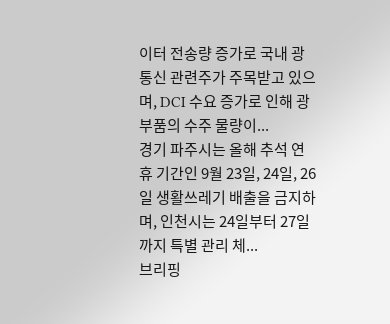이터 전송량 증가로 국내 광통신 관련주가 주목받고 있으며, DCI 수요 증가로 인해 광부품의 수주 물량이...
경기 파주시는 올해 추석 연휴 기간인 9월 23일, 24일, 26일 생활쓰레기 배출을 금지하며, 인천시는 24일부터 27일까지 특별 관리 체...
브리핑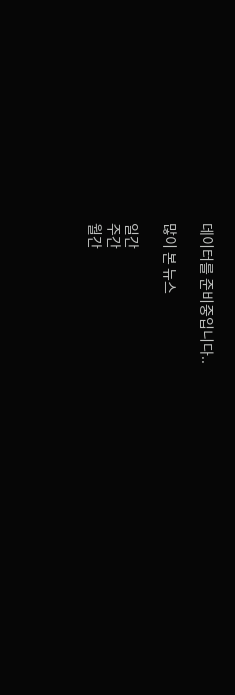데이터를 준비중입니다..

많이 본 뉴스

일간
주간
월간